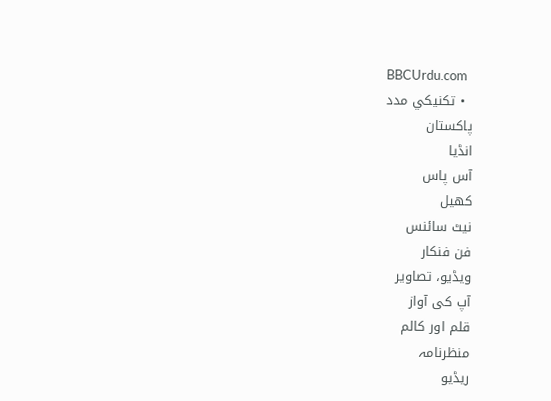BBCUrdu.com
  • تکنيکي مدد
پاکستان
انڈیا
آس پاس
کھیل
نیٹ سائنس
فن فنکار
ویڈیو، تصاویر
آپ کی آواز
قلم اور کالم
منظرنامہ
ریڈیو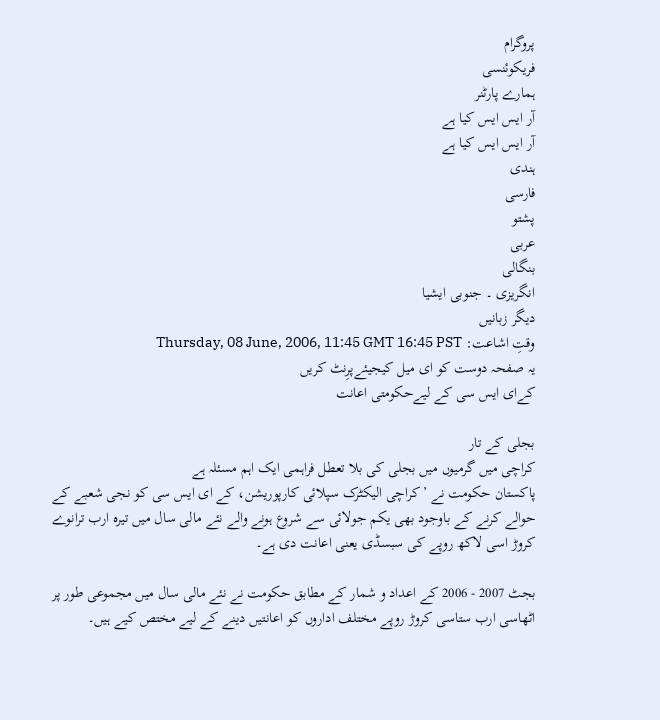پروگرام
فریکوئنسی
ہمارے پارٹنر
آر ایس ایس کیا ہے
آر ایس ایس کیا ہے
ہندی
فارسی
پشتو
عربی
بنگالی
انگریزی ۔ جنوبی ایشیا
دیگر زبانیں
وقتِ اشاعت: Thursday, 08 June, 2006, 11:45 GMT 16:45 PST
یہ صفحہ دوست کو ای میل کیجیئےپرِنٹ کریں
کےای ایس سی کے لیےحکومتی اعانت

بجلی کے تار
کراچی میں گرمیوں میں بجلی کی بلا تعطل فراہمی ایک اہم مسئلہ ہے
پاکستان حکومت نے ’کراچی الیکٹرک سپلائی کارپوریشن، کے ای ایس سی کو نجی شعبے کے حوالے کرنے کے باوجود بھی یکم جولائی سے شروع ہونے والے نئے مالی سال میں تیرہ ارب ترانوے کروڑ اسی لاکھ روپے کی سبسڈی یعنی اعانت دی ہے۔

بجٹ 2007 - 2006 کے اعداد و شمار کے مطابق حکومت نے نئے مالی سال میں مجموعی طور پر اٹھاسی ارب ستاسی کروڑ روپے مختلف اداروں کو اعانتیں دینے کے لیے مختص کیے ہیں۔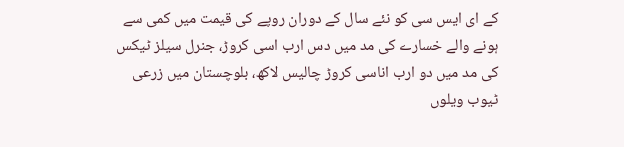کے ای ایس سی کو نئے سال کے دوران روپے کی قیمت میں کمی سے ہونے والے خسارے کی مد میں دس ارب اسی کروڑ، جنرل سیلز ٹیکس کی مد میں دو ارب اناسی کروڑ چالیس لاکھ، بلوچستان میں زرعی ٹیوب ویلوں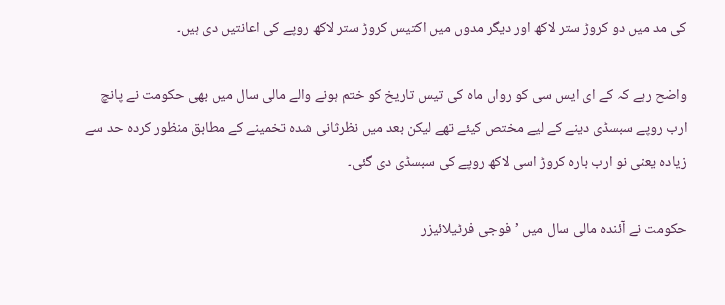کی مد میں دو کروڑ ستر لاکھ اور دیگر مدوں میں اکتیس کروڑ ستر لاکھ روپے کی اعانتیں دی ہیں۔

واضح رہے کہ کے ای ایس سی کو رواں ماہ کی تیس تاریخ کو ختم ہونے والے مالی سال میں بھی حکومت نے پانچ ارب روپے سبسڈی دینے کے لیے مختص کیئے تھے لیکن بعد میں نظرثانی شدہ تخمینے کے مطابق منظور کردہ حد سے زیادہ یعنی نو ارب بارہ کروڑ اسی لاکھ روپے کی سبسڈی دی گئی۔

حکومت نے آئندہ مالی سال میں ’فوجی فرٹیلائیزر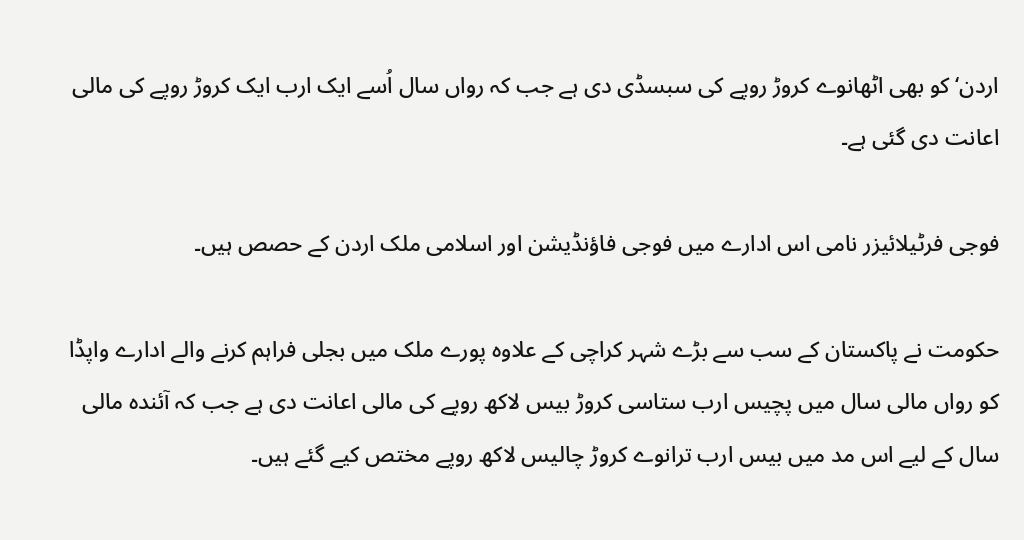اردن‘ کو بھی اٹھانوے کروڑ روپے کی سبسڈی دی ہے جب کہ رواں سال اُسے ایک ارب ایک کروڑ روپے کی مالی اعانت دی گئی ہے۔

فوجی فرٹیلائیزر نامی اس ادارے میں فوجی فاؤنڈیشن اور اسلامی ملک اردن کے حصص ہیں۔

حکومت نے پاکستان کے سب سے بڑے شہر کراچی کے علاوہ پورے ملک میں بجلی فراہم کرنے والے ادارے واپڈا کو رواں مالی سال میں پچیس ارب ستاسی کروڑ بیس لاکھ روپے کی مالی اعانت دی ہے جب کہ آئندہ مالی سال کے لیے اس مد میں بیس ارب ترانوے کروڑ چالیس لاکھ روپے مختص کیے گئے ہیں۔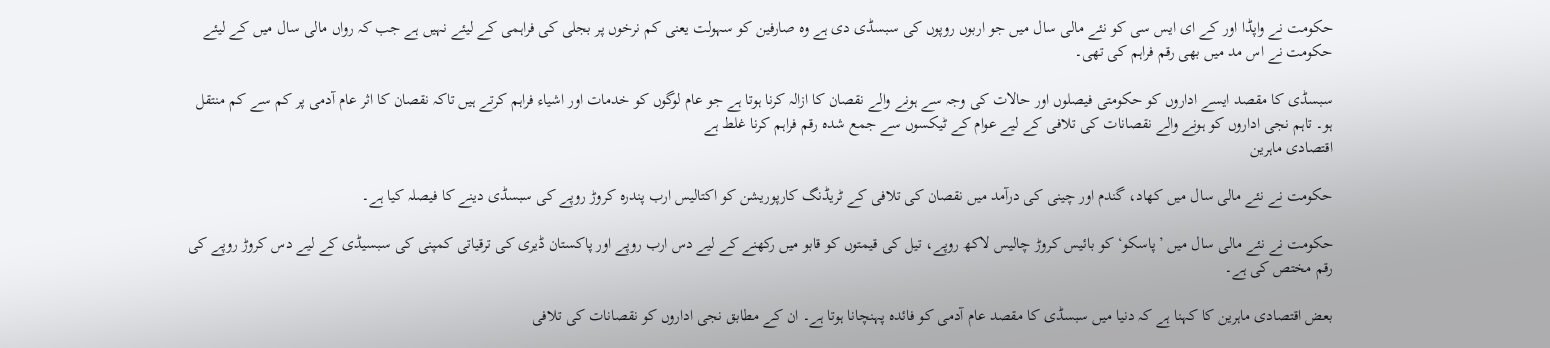حکومت نے واپڈا اور کے ای ایس سی کو نئے مالی سال میں جو اربوں روپوں کی سبسڈی دی ہے وہ صارفین کو سہولت یعنی کم نرخوں پر بجلی کی فراہمی کے لیئے نہیں ہے جب کہ رواں مالی سال میں کے لیئے حکومت نے اس مد میں بھی رقم فراہم کی تھی۔

سبسڈی کا مقصد ایسے اداروں کو حکومتی فیصلوں اور حالات کی وجہ سے ہونے والے نقصان کا ازالہ کرنا ہوتا ہے جو عام لوگوں کو خدمات اور اشیاء فراہم کرتے ہیں تاکہ نقصان کا اثر عام آدمی پر کم سے کم منتقل ہو۔ تاہم نجی اداروں کو ہونے والے نقصانات کی تلافی کے لیے عوام کے ٹیکسوں سے جمع شدہ رقم فراہم کرنا غلط ہے
اقتصادی ماہرین

حکومت نے نئے مالی سال میں کھاد، گندم اور چینی کی درآمد میں نقصان کی تلافی کے ٹریڈنگ کارپوریشن کو اکتالیس ارب پندرہ کروڑ روپے کی سبسڈی دینے کا فیصلہ کیا ہے۔

حکومت نے نئے مالی سال میں ’پاسکو‘ کو بائیس کروڑ چالیس لاکھ روپے، تیل کی قیمتوں کو قابو میں رکھنے کے لیے دس ارب روپے اور پاکستان ڈیری کی ترقیاتی کمپنی کی سبسیڈی کے لیے دس کروڑ روپے کی رقم مختص کی ہے۔

بعض اقتصادی ماہرین کا کہنا ہے کہ دنیا میں سبسڈی کا مقصد عام آدمی کو فائدہ پہنچانا ہوتا ہے۔ ان کے مطابق نجی اداروں کو نقصانات کی تلافی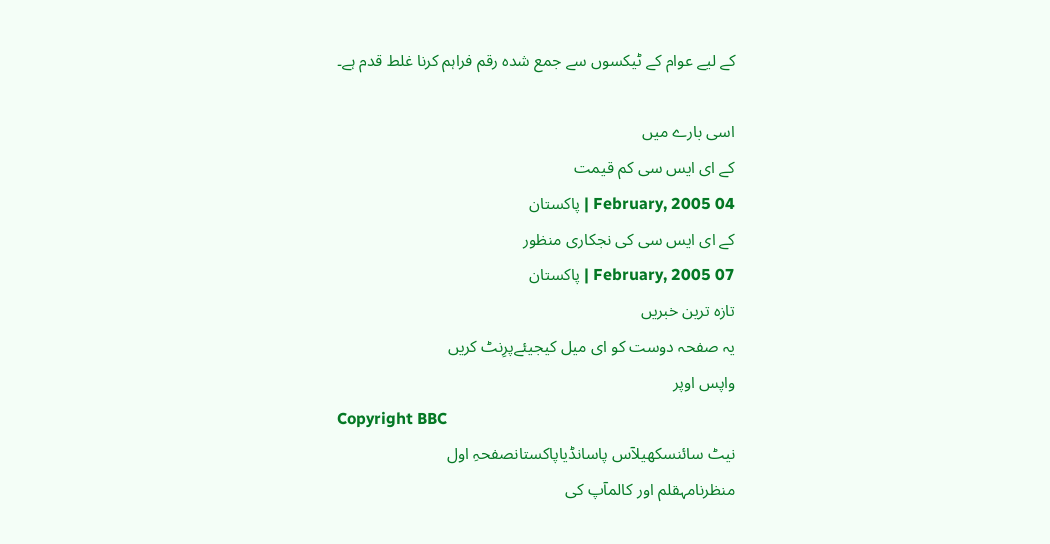کے لیے عوام کے ٹیکسوں سے جمع شدہ رقم فراہم کرنا غلط قدم ہے۔

اسی بارے میں
کے ای ایس سی کم قیمت
04 February, 2005 | پاکستان
کے ای ایس سی کی نجکاری منظور
07 February, 2005 | پاکستان
تازہ ترین خبریں
یہ صفحہ دوست کو ای میل کیجیئےپرِنٹ کریں
واپس اوپر
Copyright BBC
نیٹ سائنسکھیلآس پاسانڈیاپاکستانصفحہِ اول
منظرنامہقلم اور کالمآپ کی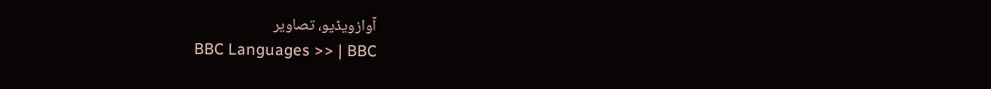آوازویڈیو، تصاویر
BBC Languages >> | BBC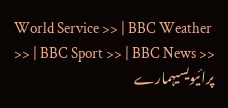World Service >> | BBC Weather >> | BBC Sport >> | BBC News >>
پرائیویسیہمارے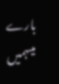بارے میںہمیں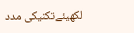لکھیئےتکنیکی مدد